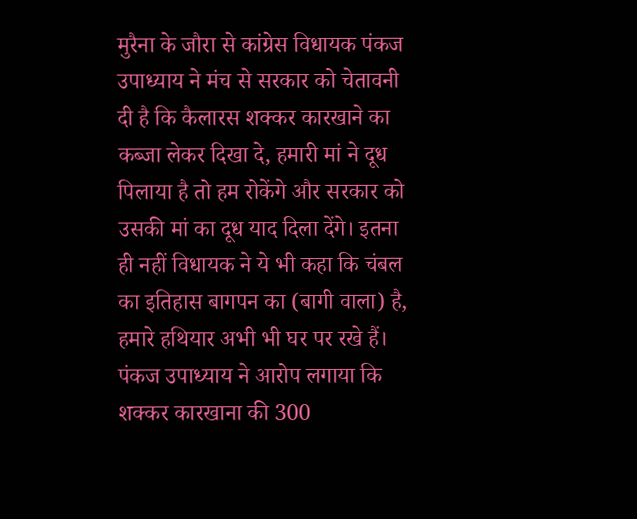मुरैना के जौरा से कांग्रेस विधायक पंकज उपाध्याय ने मंच से सरकार को चेतावनी दी है कि कैलारस शक्कर कारखाने का कब्जा लेकर दिखा दे, हमारी मां ने दूध पिलाया है तो हम रोकेंगे और सरकार को उसकी मां का दूध याद दिला देंगे। इतना ही नहीं विधायक ने ये भी कहा कि चंबल का इतिहास बागपन का (बागी वाला) है, हमारे हथियार अभी भी घर पर रखे हैं। पंकज उपाध्याय ने आरोप लगाया कि शक्कर कारखाना की 300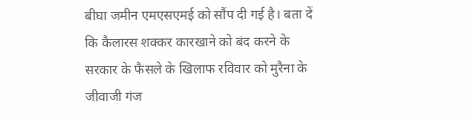बीघा जमीन एमएसएमई को सौंप दी गई है। बता दें कि कैलारस शक्कर कारखाने को बंद करने के सरकार के फैसले के खिलाफ रविवार को मुरैना के जीवाजी गंज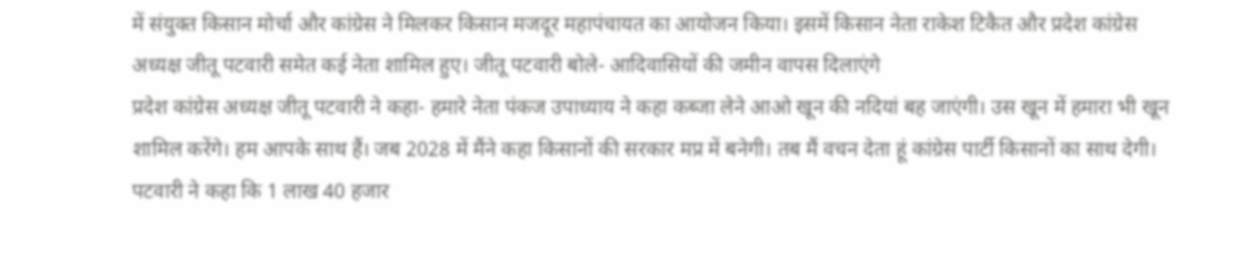में संयुक्त किसान मोर्चा और कांग्रेस ने मिलकर किसान मजदूर महापंचायत का आयोजन किया। इसमें किसान नेता राकेश टिकैत और प्रदेश कांग्रेस अध्यक्ष जीतू पटवारी समेत कई नेता शामिल हुए। जीतू पटवारी बोले- आदिवासियों की जमीन वापस दिलाएंगे
प्रदेश कांग्रेस अध्यक्ष जीतू पटवारी ने कहा- हमारे नेता पंकज उपाध्याय ने कहा कब्जा लेने आओ खून की नदियां बह जाएंगी। उस खून में हमारा भी खून शामिल करेंगे। हम आपके साथ हैं। जब 2028 में मैंने कहा किसानों की सरकार मप्र में बनेगी। तब मैं वचन देता हूं कांग्रेस पार्टी किसानों का साथ देगी। पटवारी ने कहा कि 1 लाख 40 हजार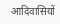आदिवासियों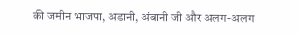की जमीन भाजपा, अडानी, अंबानी जी और अलग-अलग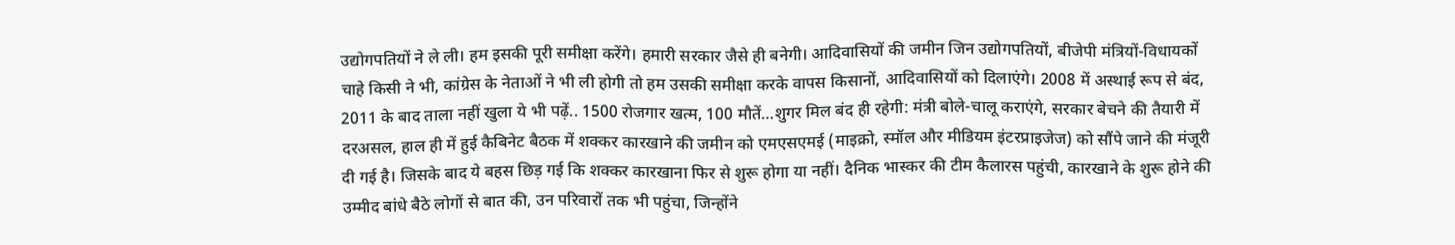उद्योगपतियों ने ले ली। हम इसकी पूरी समीक्षा करेंगे। हमारी सरकार जैसे ही बनेगी। आदिवासियों की जमीन जिन उद्योगपतियों, बीजेपी मंत्रियों-विधायकों चाहे किसी ने भी, कांग्रेस के नेताओं ने भी ली होगी तो हम उसकी समीक्षा करके वापस किसानों, आदिवासियों को दिलाएंगे। 2008 में अस्थाई रूप से बंद, 2011 के बाद ताला नहीं खुला ये भी पढ़ें.. 1500 रोजगार खत्म, 100 मौतें…शुगर मिल बंद ही रहेगी: मंत्री बोले-चालू कराएंगे, सरकार बेचने की तैयारी में दरअसल, हाल ही में हुई कैबिनेट बैठक में शक्कर कारखाने की जमीन को एमएसएमई (माइक्रो, स्मॉल और मीडियम इंटरप्राइजेज) को सौंपे जाने की मंजूरी दी गई है। जिसके बाद ये बहस छिड़ गई कि शक्कर कारखाना फिर से शुरू होगा या नहीं। दैनिक भास्कर की टीम कैलारस पहुंची, कारखाने के शुरू होने की उम्मीद बांधे बैठे लोगों से बात की, उन परिवारों तक भी पहुंचा, जिन्होंने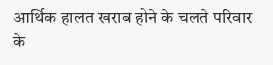आर्थिक हालत खराब होने के चलते परिवार के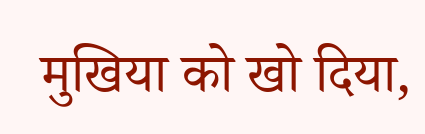मुखिया को खो दिया,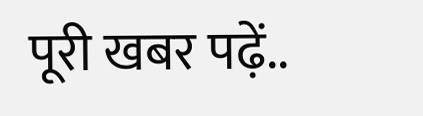पूरी खबर पढ़ें..